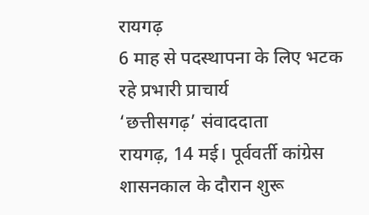रायगढ़
6 माह से पदस्थापना के लिए भटक रहे प्रभारी प्राचार्य
‘छत्तीसगढ़’ संवाददाता
रायगढ़, 14 मई। पूर्ववर्ती कांग्रेस शासनकाल के दौरान शुरू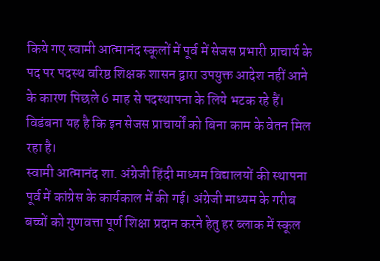किये गए स्वामी आत्मानंद स्कूलों में पूर्व में सेजस प्रभारी प्राचार्य के पद पर पदस्थ वरिष्ठ शिक्षक शासन द्वारा उपयुक्त आदेश नहीं आने के कारण पिछले 6 माह से पदस्थापना के लिये भटक रहे हैं। विडंबना यह है कि इन सेजस प्राचार्यों को बिना काम के वेतन मिल रहा है।
स्वामी आत्मानंद शा. अंग्रेजी हिंदी माध्यम विद्यालयों की स्थापना पूर्व में कांग्रेस के कार्यकाल में की गई। अंग्रेजी माध्यम के गरीब बच्चों को गुणवत्ता पूर्ण शिक्षा प्रदान करने हेतु हर ब्लाक में स्कूल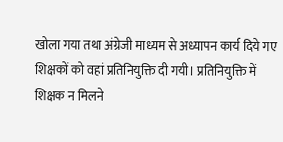खोला गया तथा अंग्रेजी माध्यम से अध्यापन कार्य दिये गए शिक्षकों को वहां प्रतिनियुक्ति दी गयी। प्रतिनियुक्ति में शिक्षक न मिलने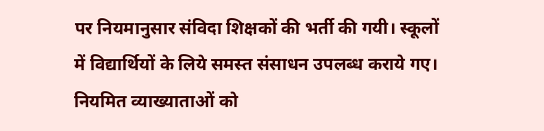पर नियमानुसार संविदा शिक्षकों की भर्ती की गयी। स्कूलों में विद्यार्थियों के लिये समस्त संसाधन उपलब्ध कराये गए। नियमित व्याख्याताओं को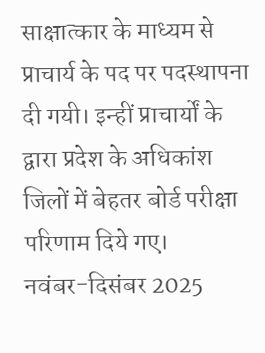साक्षात्कार के माध्यम से प्राचार्य के पद पर पदस्थापना दी गयी। इन्हीं प्राचार्यों के द्वारा प्रदेश के अधिकांश जिलों में बेहतर बोर्ड परीक्षा परिणाम दिये गए।
नवंबर-दिसंबर 2025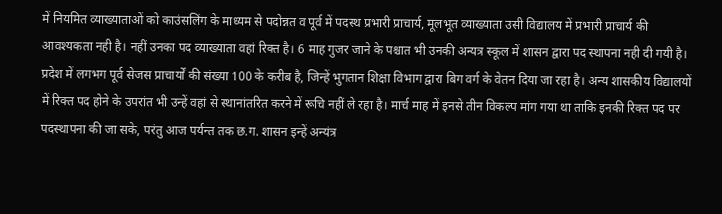में नियमित व्याख्याताओं को काउंसलिंग के माध्यम से पदोन्नत व पूर्व में पदस्थ प्रभारी प्राचार्य, मूलभूत व्याख्याता उसी विद्यालय में प्रभारी प्राचार्य की आवश्यकता नही है। नहीं उनका पद व्याख्याता वहां रिक्त है। 6 माह गुजर जाने के पश्चात भी उनकी अन्यत्र स्कूल में शासन द्वारा पद स्थापना नही दी गयी है। प्रदेश में लगभग पूर्व सेजस प्राचार्यों की संख्या 100 के करीब है, जिन्हें भुगतान शिक्षा विभाग द्वारा बिग वर्ग के वेतन दिया जा रहा है। अन्य शासकीय विद्यालयों में रिक्त पद होने के उपरांत भी उन्हें वहां से स्थानांतरित करने में रूचि नहीं ले रहा है। मार्च माह में इनसे तीन विकल्प मांग गया था ताकि इनकी रिक्त पद पर पदस्थापना की जा सके, परंतु आज पर्यन्त तक छ.ग. शासन इन्हें अन्यंत्र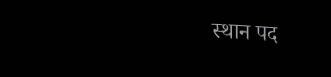स्थान पद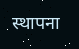स्थापना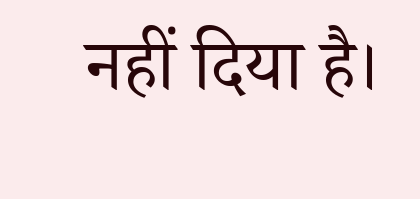नहीं दिया है।